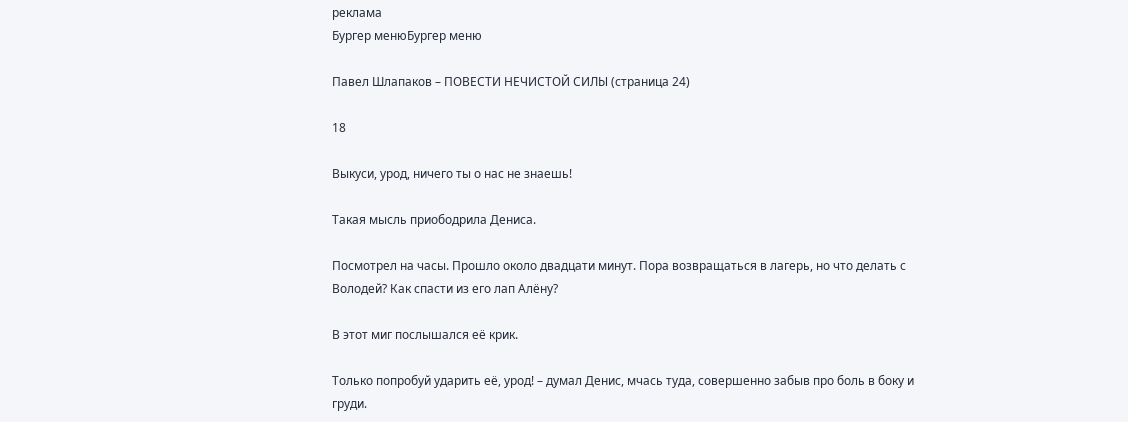реклама
Бургер менюБургер меню

Павел Шлапаков – ПОВЕСТИ НЕЧИСТОЙ СИЛЫ (страница 24)

18

Выкуси, урод, ничего ты о нас не знаешь!

Такая мысль приободрила Дениса.

Посмотрел на часы. Прошло около двадцати минут. Пора возвращаться в лагерь, но что делать с Володей? Как спасти из его лап Алёну?

В этот миг послышался её крик.

Только попробуй ударить её, урод! – думал Денис, мчась туда, совершенно забыв про боль в боку и груди.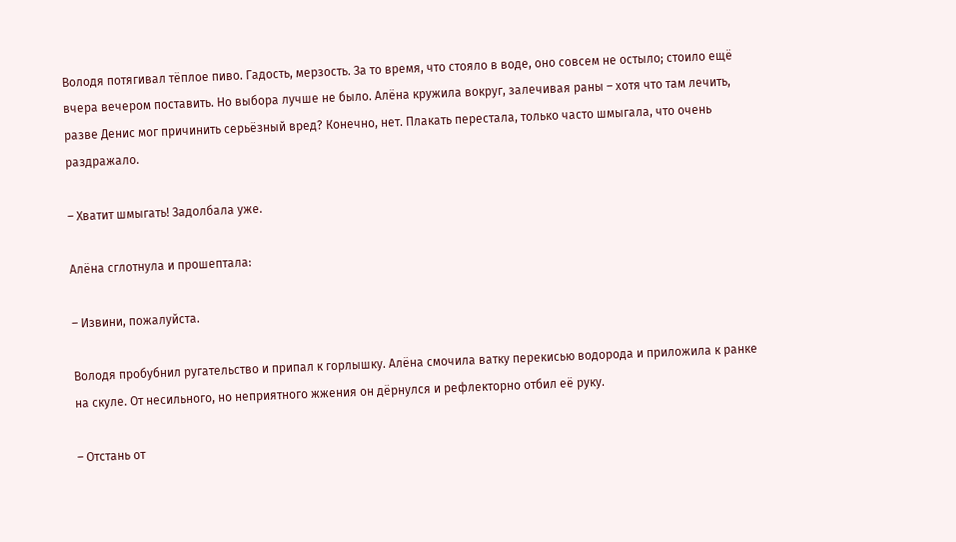Володя потягивал тёплое пиво. Гадость, мерзость. За то время, что стояло в воде, оно совсем не остыло; стоило ещё вчера вечером поставить. Но выбора лучше не было. Алёна кружила вокруг, залечивая раны – хотя что там лечить, разве Денис мог причинить серьёзный вред? Конечно, нет. Плакать перестала, только часто шмыгала, что очень раздражало.

– Хватит шмыгать! Задолбала уже.

Алёна сглотнула и прошептала:

– Извини, пожалуйста.

Володя пробубнил ругательство и припал к горлышку. Алёна смочила ватку перекисью водорода и приложила к ранке на скуле. От несильного, но неприятного жжения он дёрнулся и рефлекторно отбил её руку.

– Отстань от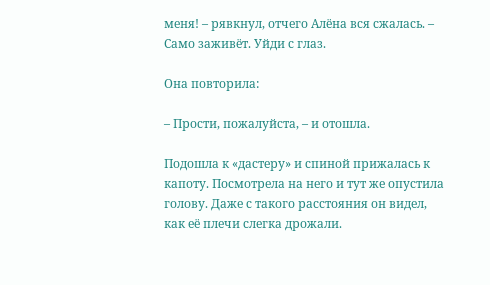меня! – рявкнул, отчего Алёна вся сжалась. – Само заживёт. Уйди с глаз.

Она повторила:

– Прости, пожалуйста, – и отошла.

Подошла к «дастеру» и спиной прижалась к капоту. Посмотрела на него и тут же опустила голову. Даже с такого расстояния он видел, как её плечи слегка дрожали.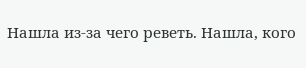Нашла из-за чего реветь. Нашла, кого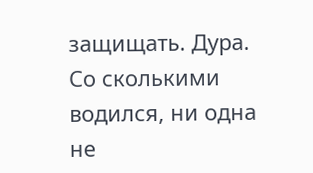защищать. Дура. Со сколькими водился, ни одна не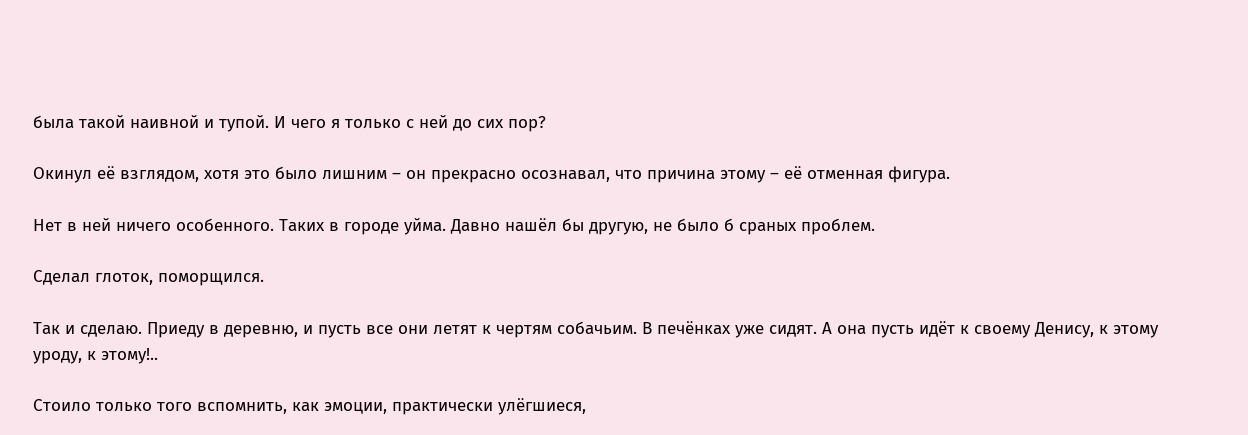была такой наивной и тупой. И чего я только с ней до сих пор?

Окинул её взглядом, хотя это было лишним – он прекрасно осознавал, что причина этому – её отменная фигура.

Нет в ней ничего особенного. Таких в городе уйма. Давно нашёл бы другую, не было б сраных проблем.

Сделал глоток, поморщился.

Так и сделаю. Приеду в деревню, и пусть все они летят к чертям собачьим. В печёнках уже сидят. А она пусть идёт к своему Денису, к этому уроду, к этому!..

Стоило только того вспомнить, как эмоции, практически улёгшиеся,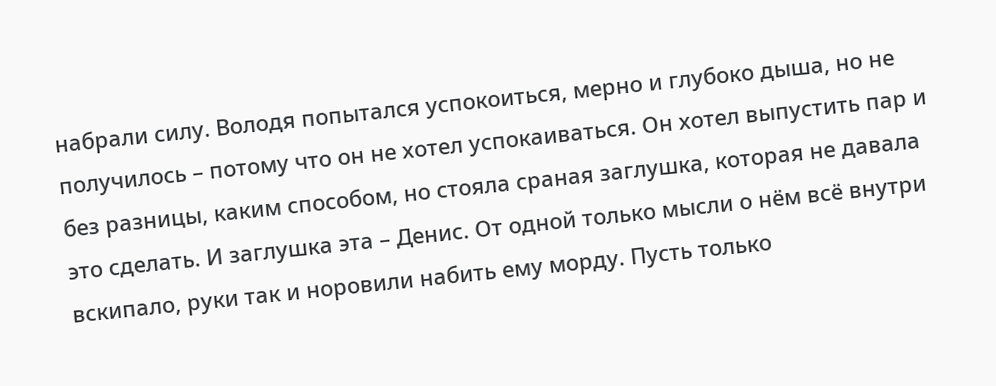набрали силу. Володя попытался успокоиться, мерно и глубоко дыша, но не получилось – потому что он не хотел успокаиваться. Он хотел выпустить пар и без разницы, каким способом, но стояла сраная заглушка, которая не давала это сделать. И заглушка эта – Денис. От одной только мысли о нём всё внутри вскипало, руки так и норовили набить ему морду. Пусть только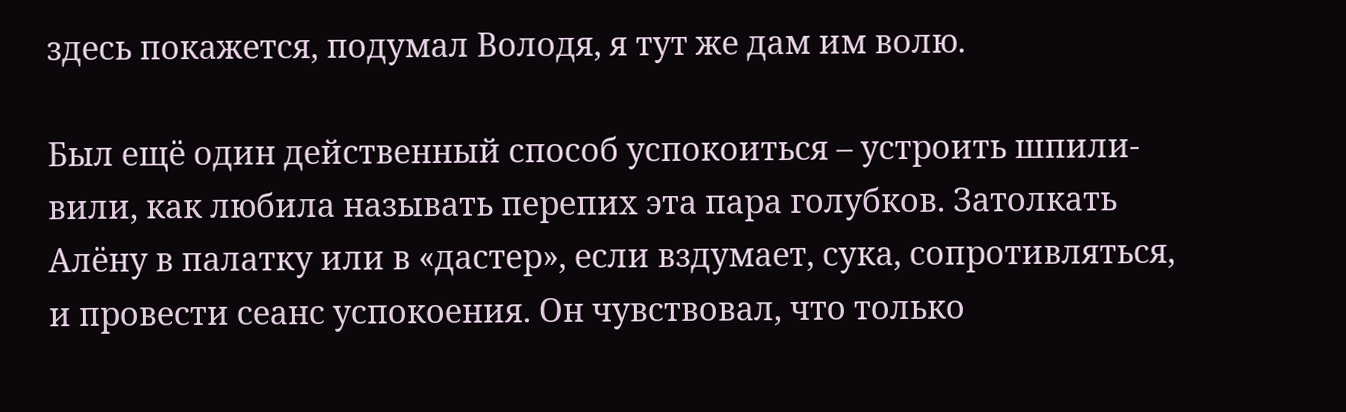здесь покажется, подумал Володя, я тут же дам им волю.

Был ещё один действенный способ успокоиться – устроить шпили-вили, как любила называть перепих эта пара голубков. Затолкать Алёну в палатку или в «дастер», если вздумает, сука, сопротивляться, и провести сеанс успокоения. Он чувствовал, что только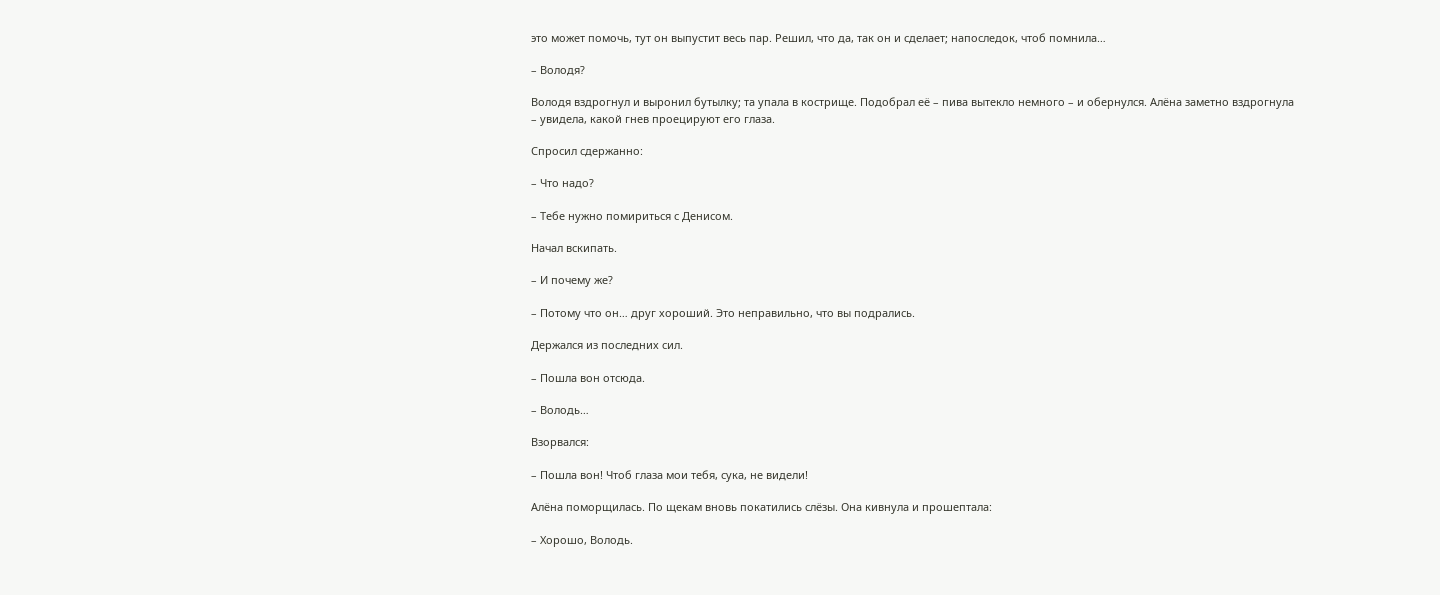это может помочь, тут он выпустит весь пар. Решил, что да, так он и сделает; напоследок, чтоб помнила…

– Володя?

Володя вздрогнул и выронил бутылку; та упала в кострище. Подобрал её – пива вытекло немного – и обернулся. Алёна заметно вздрогнула – увидела, какой гнев проецируют его глаза.

Спросил сдержанно:

– Что надо?

– Тебе нужно помириться с Денисом.

Начал вскипать.

– И почему же?

– Потому что он… друг хороший. Это неправильно, что вы подрались.

Держался из последних сил.

– Пошла вон отсюда.

– Володь…

Взорвался:

– Пошла вон! Чтоб глаза мои тебя, сука, не видели!

Алёна поморщилась. По щекам вновь покатились слёзы. Она кивнула и прошептала:

– Хорошо, Володь.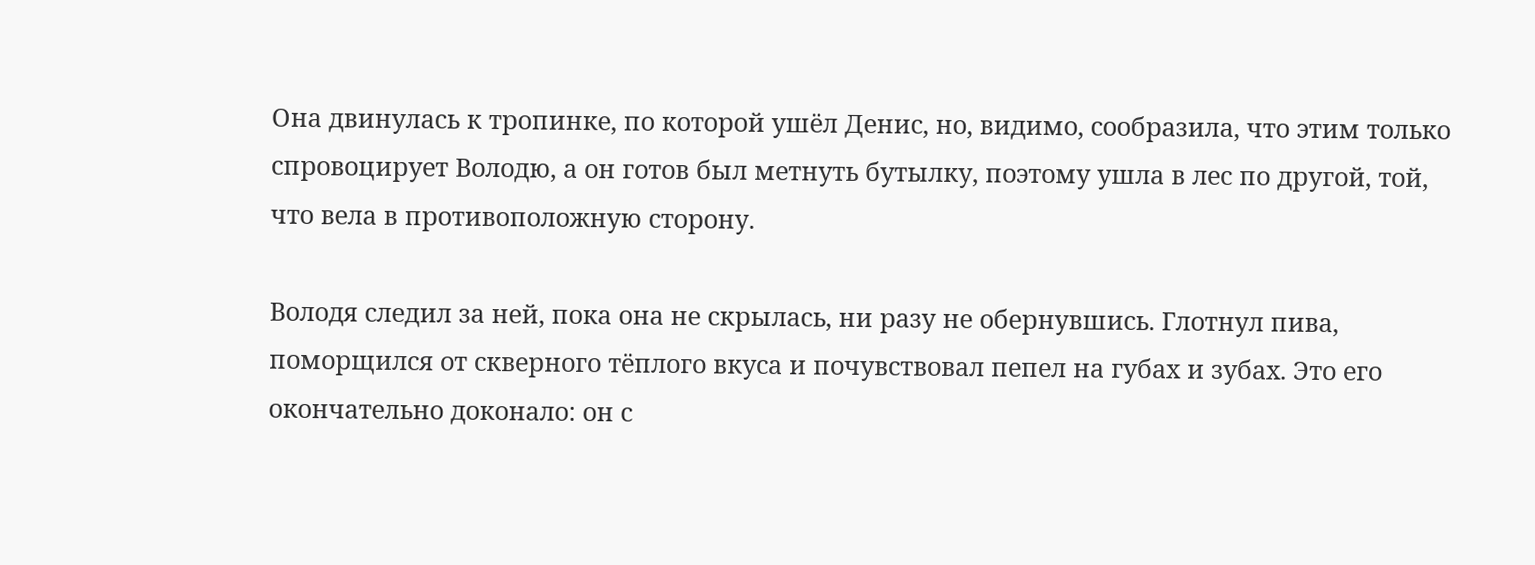Она двинулась к тропинке, по которой ушёл Денис, но, видимо, сообразила, что этим только спровоцирует Володю, а он готов был метнуть бутылку, поэтому ушла в лес по другой, той, что вела в противоположную сторону.

Володя следил за ней, пока она не скрылась, ни разу не обернувшись. Глотнул пива, поморщился от скверного тёплого вкуса и почувствовал пепел на губах и зубах. Это его окончательно доконало: он с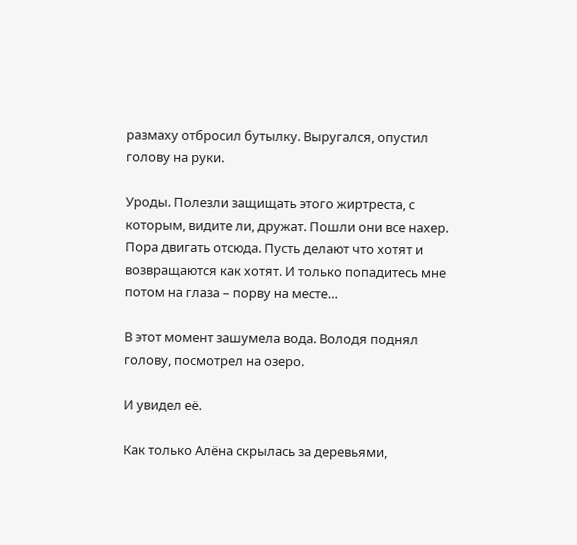размаху отбросил бутылку. Выругался, опустил голову на руки.

Уроды. Полезли защищать этого жиртреста, с которым, видите ли, дружат. Пошли они все нахер. Пора двигать отсюда. Пусть делают что хотят и возвращаются как хотят. И только попадитесь мне потом на глаза – порву на месте…

В этот момент зашумела вода. Володя поднял голову, посмотрел на озеро.

И увидел её.

Как только Алёна скрылась за деревьями,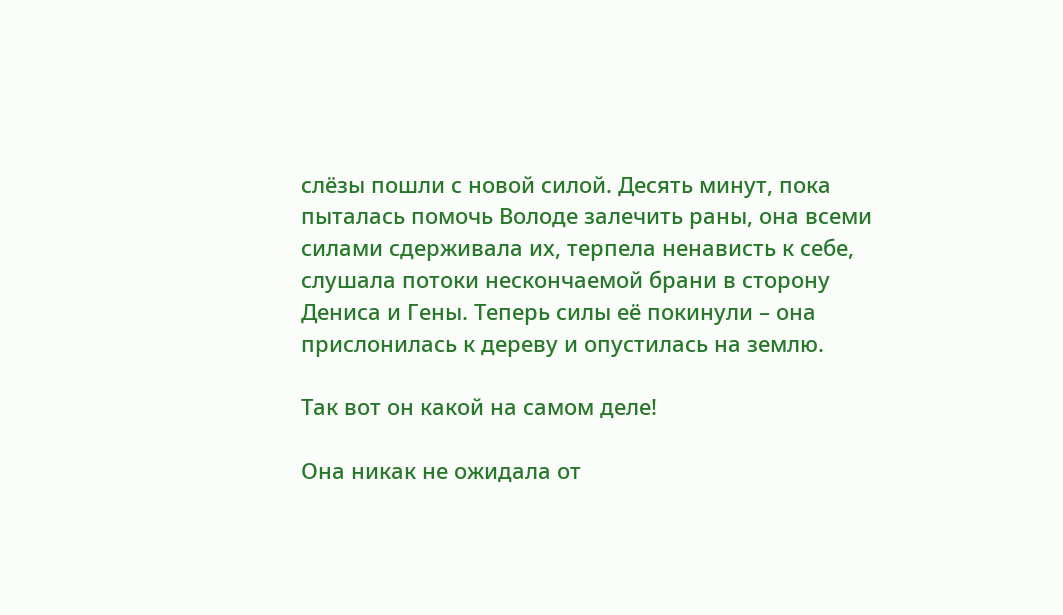слёзы пошли с новой силой. Десять минут, пока пыталась помочь Володе залечить раны, она всеми силами сдерживала их, терпела ненависть к себе, слушала потоки нескончаемой брани в сторону Дениса и Гены. Теперь силы её покинули – она прислонилась к дереву и опустилась на землю.

Так вот он какой на самом деле!

Она никак не ожидала от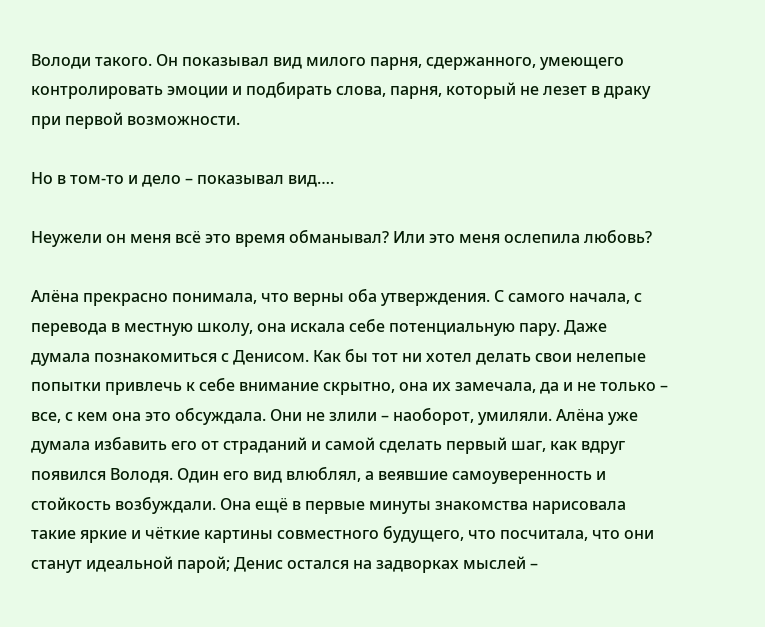Володи такого. Он показывал вид милого парня, сдержанного, умеющего контролировать эмоции и подбирать слова, парня, который не лезет в драку при первой возможности.

Но в том-то и дело – показывал вид….

Неужели он меня всё это время обманывал? Или это меня ослепила любовь?

Алёна прекрасно понимала, что верны оба утверждения. С самого начала, с перевода в местную школу, она искала себе потенциальную пару. Даже думала познакомиться с Денисом. Как бы тот ни хотел делать свои нелепые попытки привлечь к себе внимание скрытно, она их замечала, да и не только – все, с кем она это обсуждала. Они не злили – наоборот, умиляли. Алёна уже думала избавить его от страданий и самой сделать первый шаг, как вдруг появился Володя. Один его вид влюблял, а веявшие самоуверенность и стойкость возбуждали. Она ещё в первые минуты знакомства нарисовала такие яркие и чёткие картины совместного будущего, что посчитала, что они станут идеальной парой; Денис остался на задворках мыслей –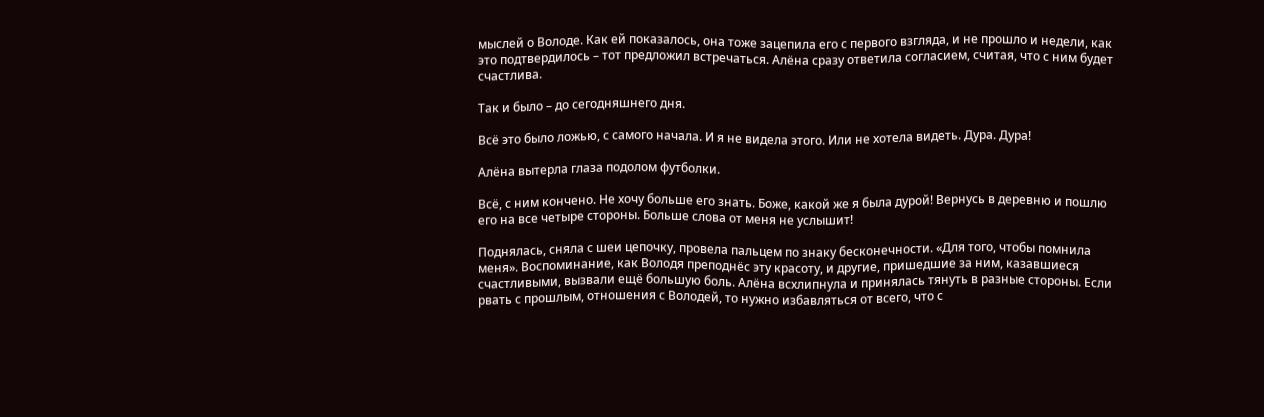мыслей о Володе. Как ей показалось, она тоже зацепила его с первого взгляда, и не прошло и недели, как это подтвердилось – тот предложил встречаться. Алёна сразу ответила согласием, считая, что с ним будет счастлива.

Так и было – до сегодняшнего дня.

Всё это было ложью, с самого начала. И я не видела этого. Или не хотела видеть. Дура. Дура!

Алёна вытерла глаза подолом футболки.

Всё, с ним кончено. Не хочу больше его знать. Боже, какой же я была дурой! Вернусь в деревню и пошлю его на все четыре стороны. Больше слова от меня не услышит!

Поднялась, сняла с шеи цепочку, провела пальцем по знаку бесконечности. «Для того, чтобы помнила меня». Воспоминание, как Володя преподнёс эту красоту, и другие, пришедшие за ним, казавшиеся счастливыми, вызвали ещё большую боль. Алёна всхлипнула и принялась тянуть в разные стороны. Если рвать с прошлым, отношения с Володей, то нужно избавляться от всего, что с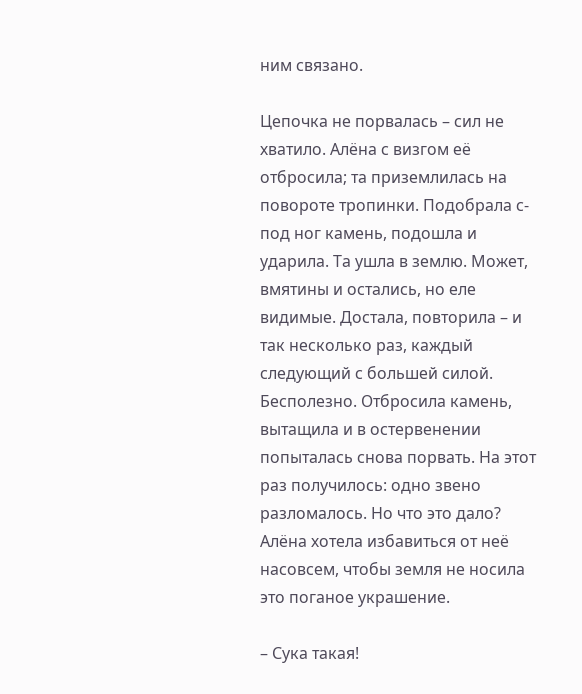ним связано.

Цепочка не порвалась – сил не хватило. Алёна с визгом её отбросила; та приземлилась на повороте тропинки. Подобрала с-под ног камень, подошла и ударила. Та ушла в землю. Может, вмятины и остались, но еле видимые. Достала, повторила – и так несколько раз, каждый следующий с большей силой. Бесполезно. Отбросила камень, вытащила и в остервенении попыталась снова порвать. На этот раз получилось: одно звено разломалось. Но что это дало? Алёна хотела избавиться от неё насовсем, чтобы земля не носила это поганое украшение.

– Сука такая!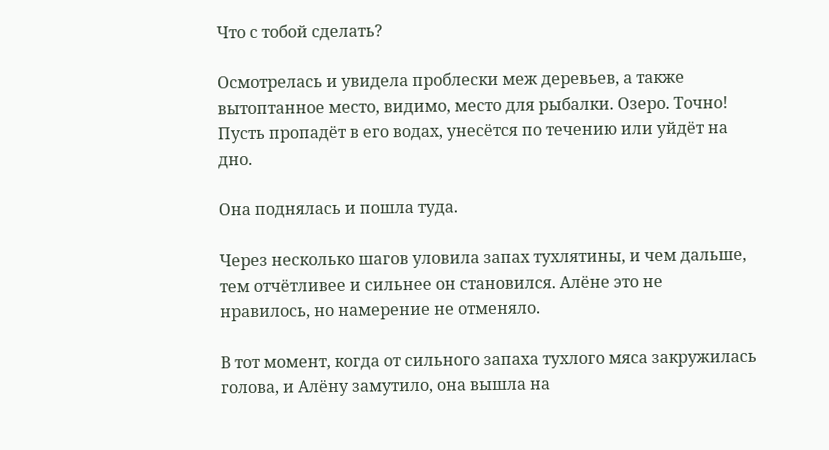Что с тобой сделать?

Осмотрелась и увидела проблески меж деревьев, а также вытоптанное место, видимо, место для рыбалки. Озеро. Точно! Пусть пропадёт в его водах, унесётся по течению или уйдёт на дно.

Она поднялась и пошла туда.

Через несколько шагов уловила запах тухлятины, и чем дальше, тем отчётливее и сильнее он становился. Алёне это не нравилось, но намерение не отменяло.

В тот момент, когда от сильного запаха тухлого мяса закружилась голова, и Алёну замутило, она вышла на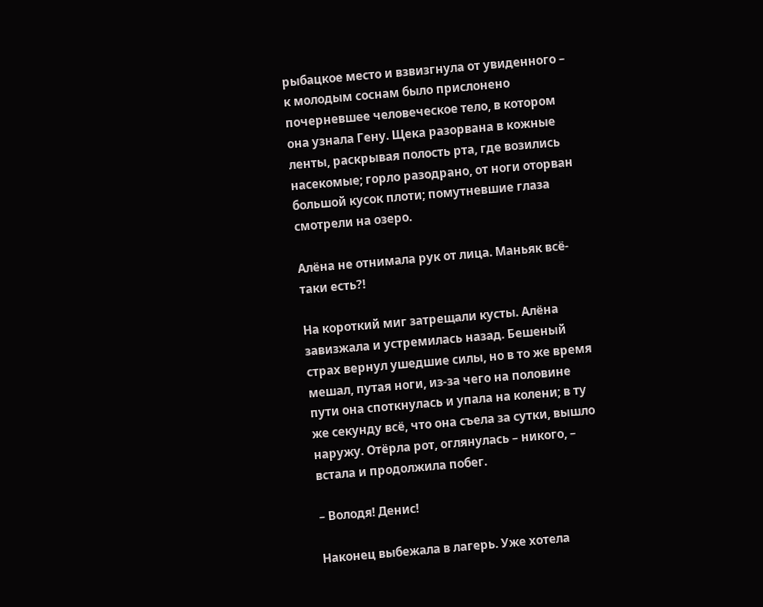рыбацкое место и взвизгнула от увиденного – к молодым соснам было прислонено почерневшее человеческое тело, в котором она узнала Гену. Щека разорвана в кожные ленты, раскрывая полость рта, где возились насекомые; горло разодрано, от ноги оторван большой кусок плоти; помутневшие глаза смотрели на озеро.

Алёна не отнимала рук от лица. Маньяк всё-таки есть?!

На короткий миг затрещали кусты. Алёна завизжала и устремилась назад. Бешеный страх вернул ушедшие силы, но в то же время мешал, путая ноги, из-за чего на половине пути она споткнулась и упала на колени; в ту же секунду всё, что она съела за сутки, вышло наружу. Отёрла рот, оглянулась – никого, – встала и продолжила побег.

– Володя! Денис!

Наконец выбежала в лагерь. Уже хотела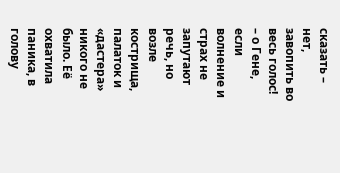сказать – нет, завопить во весь голос! – о Гене, если волнение и страх не запутают речь, но возле кострища, палаток и «дастера» никого не было. Её охватила паника, в голову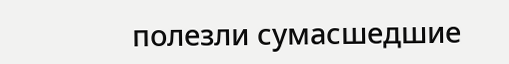полезли сумасшедшие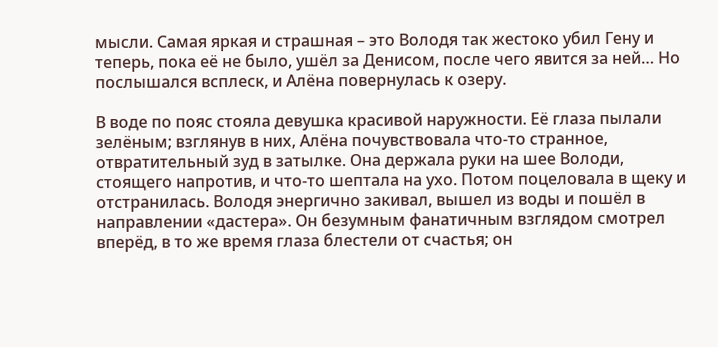мысли. Самая яркая и страшная – это Володя так жестоко убил Гену и теперь, пока её не было, ушёл за Денисом, после чего явится за ней… Но послышался всплеск, и Алёна повернулась к озеру.

В воде по пояс стояла девушка красивой наружности. Её глаза пылали зелёным; взглянув в них, Алёна почувствовала что-то странное, отвратительный зуд в затылке. Она держала руки на шее Володи, стоящего напротив, и что-то шептала на ухо. Потом поцеловала в щеку и отстранилась. Володя энергично закивал, вышел из воды и пошёл в направлении «дастера». Он безумным фанатичным взглядом смотрел вперёд, в то же время глаза блестели от счастья; он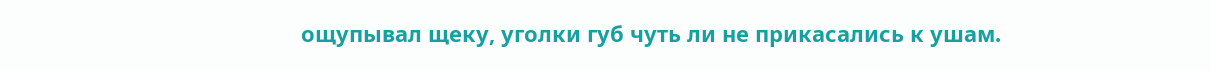ощупывал щеку, уголки губ чуть ли не прикасались к ушам.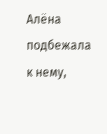Алёна подбежала к нему,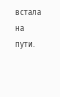встала на пути.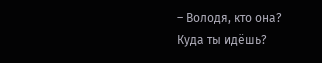– Володя, кто она? Куда ты идёшь?